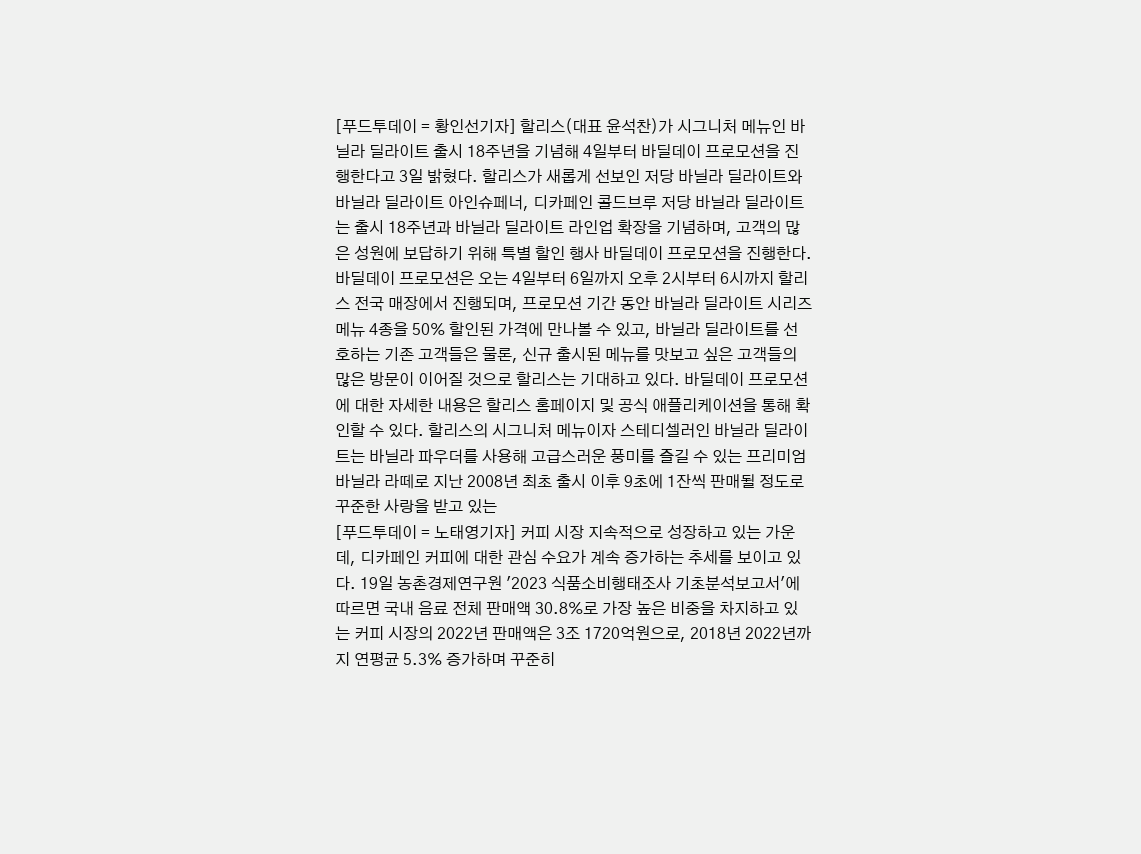[푸드투데이 = 황인선기자] 할리스(대표 윤석찬)가 시그니처 메뉴인 바닐라 딜라이트 출시 18주년을 기념해 4일부터 바딜데이 프로모션을 진행한다고 3일 밝혔다. 할리스가 새롭게 선보인 저당 바닐라 딜라이트와 바닐라 딜라이트 아인슈페너, 디카페인 콜드브루 저당 바닐라 딜라이트는 출시 18주년과 바닐라 딜라이트 라인업 확장을 기념하며, 고객의 많은 성원에 보답하기 위해 특별 할인 행사 바딜데이 프로모션을 진행한다. 바딜데이 프로모션은 오는 4일부터 6일까지 오후 2시부터 6시까지 할리스 전국 매장에서 진행되며, 프로모션 기간 동안 바닐라 딜라이트 시리즈 메뉴 4종을 50% 할인된 가격에 만나볼 수 있고, 바닐라 딜라이트를 선호하는 기존 고객들은 물론, 신규 출시된 메뉴를 맛보고 싶은 고객들의 많은 방문이 이어질 것으로 할리스는 기대하고 있다. 바딜데이 프로모션에 대한 자세한 내용은 할리스 홈페이지 및 공식 애플리케이션을 통해 확인할 수 있다. 할리스의 시그니처 메뉴이자 스테디셀러인 바닐라 딜라이트는 바닐라 파우더를 사용해 고급스러운 풍미를 즐길 수 있는 프리미엄 바닐라 라떼로 지난 2008년 최초 출시 이후 9초에 1잔씩 판매될 정도로 꾸준한 사랑을 받고 있는
[푸드투데이 = 노태영기자] 커피 시장 지속적으로 성장하고 있는 가운데, 디카페인 커피에 대한 관심 수요가 계속 증가하는 추세를 보이고 있다. 19일 농촌경제연구원 '2023 식품소비행태조사 기초분석보고서'에 따르면 국내 음료 전체 판매액 30.8%로 가장 높은 비중을 차지하고 있는 커피 시장의 2022년 판매액은 3조 1720억원으로, 2018년 2022년까지 연평균 5.3% 증가하며 꾸준히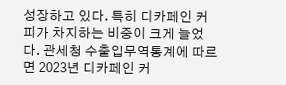성장하고 있다. 특히 디카페인 커피가 차지하는 비중이 크게 늘었다. 관세청 수출입무역통계에 따르면 2023년 디카페인 커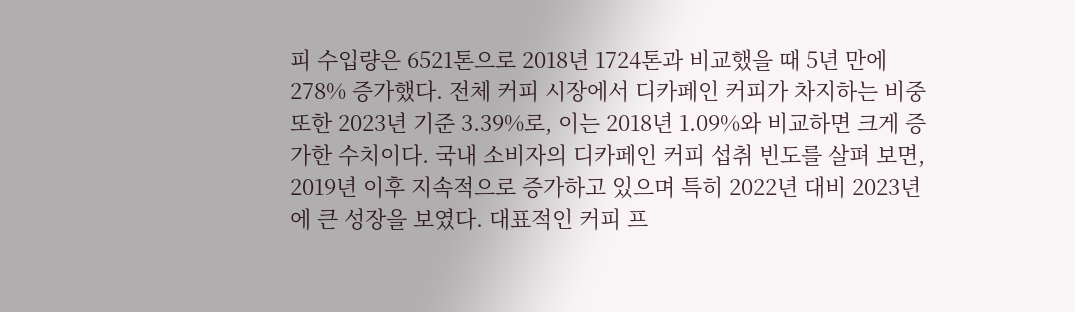피 수입량은 6521톤으로 2018년 1724톤과 비교했을 때 5년 만에 278% 증가했다. 전체 커피 시장에서 디카페인 커피가 차지하는 비중 또한 2023년 기준 3.39%로, 이는 2018년 1.09%와 비교하면 크게 증가한 수치이다. 국내 소비자의 디카페인 커피 섭취 빈도를 살펴 보면, 2019년 이후 지속적으로 증가하고 있으며 특히 2022년 대비 2023년에 큰 성장을 보였다. 대표적인 커피 프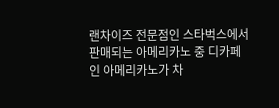랜차이즈 전문점인 스타벅스에서 판매되는 아메리카노 중 디카페인 아메리카노가 차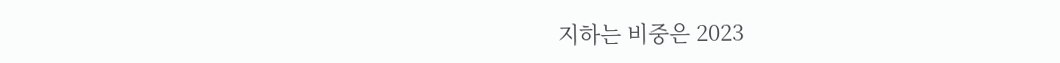지하는 비중은 2023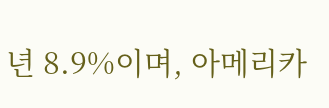년 8.9%이며, 아메리카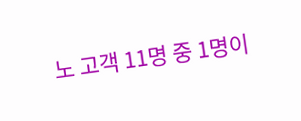노 고객 11명 중 1명이